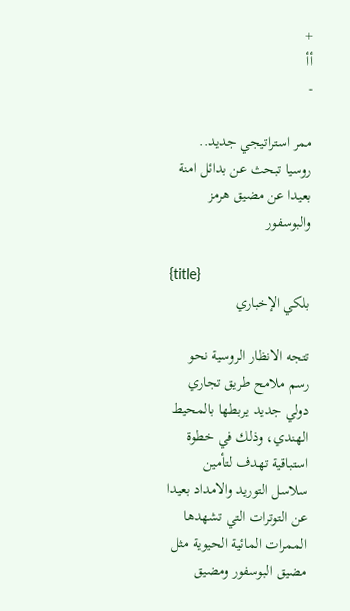+
أأ
-

ممر استراتيجي جديد.. روسيا تبحث عن بدائل امنة بعيدا عن مضيق هرمز والبوسفور

{title}
بلكي الإخباري

تتجه الانظار الروسية نحو رسم ملامح طريق تجاري دولي جديد يربطها بالمحيط الهندي، وذلك في خطوة استباقية تهدف لتأمين سلاسل التوريد والامداد بعيدا عن التوترات التي تشهدها الممرات المائية الحيوية مثل مضيق البوسفور ومضيق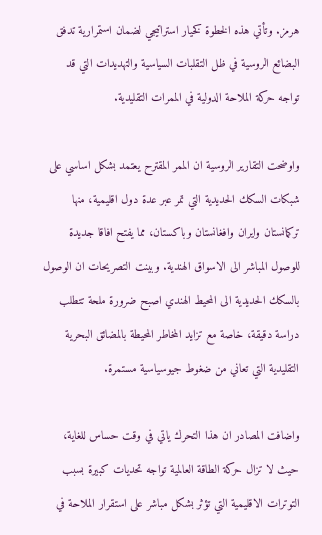هرمز. وتأتي هذه الخطوة كخيار استراتيجي لضمان استمرارية تدفق البضائع الروسية في ظل التقلبات السياسية والتهديدات التي قد تواجه حركة الملاحة الدولية في الممرات التقليدية.

واوضحت التقارير الروسية ان الممر المقترح يعتمد بشكل اساسي على شبكات السكك الحديدية التي تمر عبر عدة دول اقليمية، منها تركمانستان وايران وافغانستان وباكستان، مما يفتح افاقا جديدة للوصول المباشر الى الاسواق الهندية. وبينت التصريحات ان الوصول بالسكك الحديدية الى المحيط الهندي اصبح ضرورة ملحة تتطلب دراسة دقيقة، خاصة مع تزايد المخاطر المحيطة بالمضائق البحرية التقليدية التي تعاني من ضغوط جيوسياسية مستمرة.

واضافت المصادر ان هذا التحرك ياتي في وقت حساس للغاية، حيث لا تزال حركة الطاقة العالمية تواجه تحديات كبيرة بسبب التوترات الاقليمية التي تؤثر بشكل مباشر على استقرار الملاحة في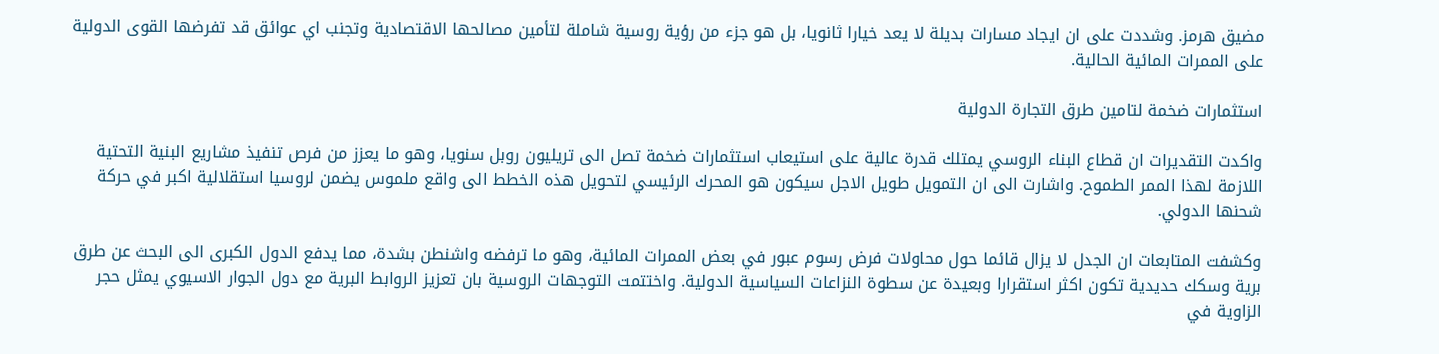مضيق هرمز. وشددت على ان ايجاد مسارات بديلة لا يعد خيارا ثانويا، بل هو جزء من رؤية روسية شاملة لتأمين مصالحها الاقتصادية وتجنب اي عوائق قد تفرضها القوى الدولية على الممرات المائية الحالية.

استثمارات ضخمة لتامين طرق التجارة الدولية

واكدت التقديرات ان قطاع البناء الروسي يمتلك قدرة عالية على استيعاب استثمارات ضخمة تصل الى تريليون روبل سنويا، وهو ما يعزز من فرص تنفيذ مشاريع البنية التحتية اللازمة لهذا الممر الطموح. واشارت الى ان التمويل طويل الاجل سيكون هو المحرك الرئيسي لتحويل هذه الخطط الى واقع ملموس يضمن لروسيا استقلالية اكبر في حركة شحنها الدولي.

وكشفت المتابعات ان الجدل لا يزال قائما حول محاولات فرض رسوم عبور في بعض الممرات المائية، وهو ما ترفضه واشنطن بشدة، مما يدفع الدول الكبرى الى البحث عن طرق برية وسكك حديدية تكون اكثر استقرارا وبعيدة عن سطوة النزاعات السياسية الدولية. واختتمت التوجهات الروسية بان تعزيز الروابط البرية مع دول الجوار الاسيوي يمثل حجر الزاوية في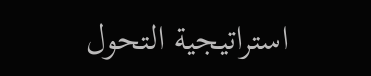استراتيجية التحول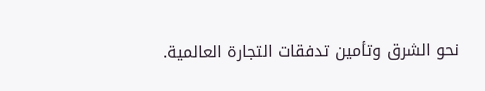نحو الشرق وتأمين تدفقات التجارة العالمية.